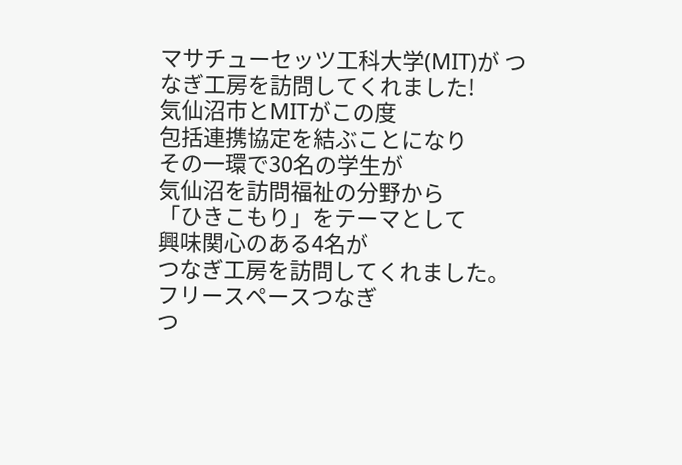マサチューセッツ工科大学(MIT)が つなぎ工房を訪問してくれました!
気仙沼市とMITがこの度
包括連携協定を結ぶことになり
その一環で30名の学生が
気仙沼を訪問福祉の分野から
「ひきこもり」をテーマとして
興味関心のある4名が
つなぎ工房を訪問してくれました。
フリースペースつなぎ
つ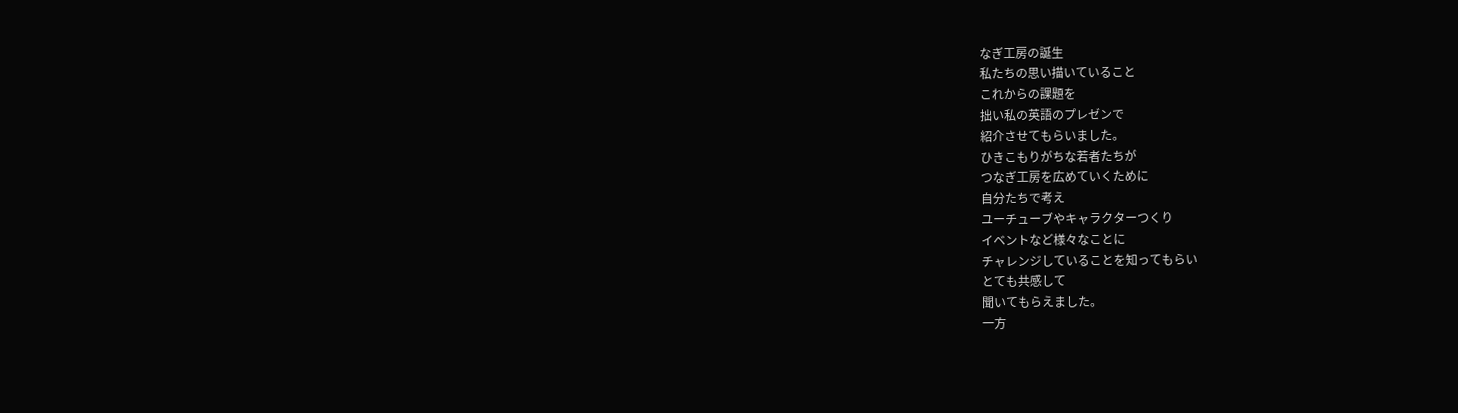なぎ工房の誕生
私たちの思い描いていること
これからの課題を
拙い私の英語のプレゼンで
紹介させてもらいました。
ひきこもりがちな若者たちが
つなぎ工房を広めていくために
自分たちで考え
ユーチューブやキャラクターつくり
イベントなど様々なことに
チャレンジしていることを知ってもらい
とても共感して
聞いてもらえました。
一方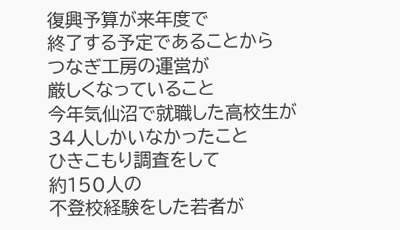復興予算が来年度で
終了する予定であることから
つなぎ工房の運営が
厳しくなっていること
今年気仙沼で就職した高校生が
34人しかいなかったこと
ひきこもり調査をして
約150人の
不登校経験をした若者が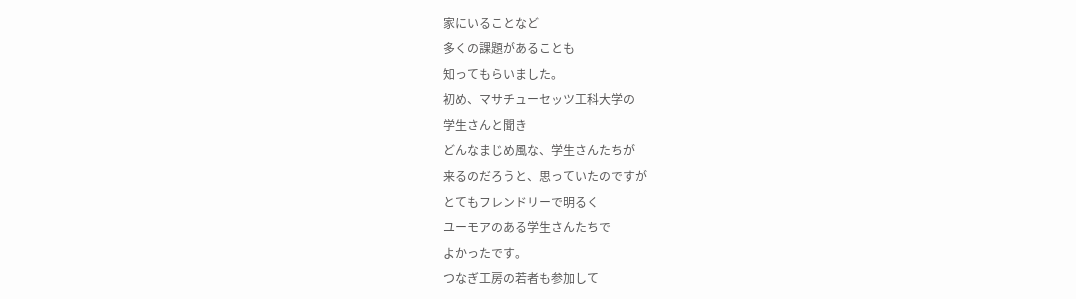家にいることなど
多くの課題があることも
知ってもらいました。
初め、マサチューセッツ工科大学の
学生さんと聞き
どんなまじめ風な、学生さんたちが
来るのだろうと、思っていたのですが
とてもフレンドリーで明るく
ユーモアのある学生さんたちで
よかったです。
つなぎ工房の若者も参加して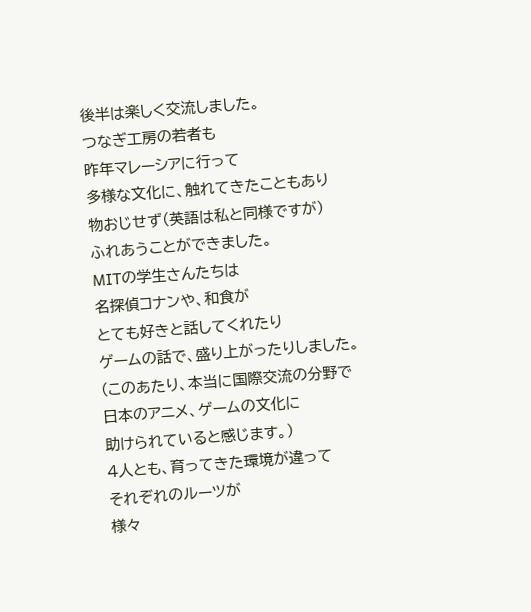後半は楽しく交流しました。
つなぎ工房の若者も
昨年マレーシアに行って
多様な文化に、触れてきたこともあり
物おじせず(英語は私と同様ですが)
ふれあうことができました。
MITの学生さんたちは
名探偵コナンや、和食が
とても好きと話してくれたり
ゲームの話で、盛り上がったりしました。
(このあたり、本当に国際交流の分野で
日本のアニメ、ゲームの文化に
助けられていると感じます。)
4人とも、育ってきた環境が違って
それぞれのルーツが
様々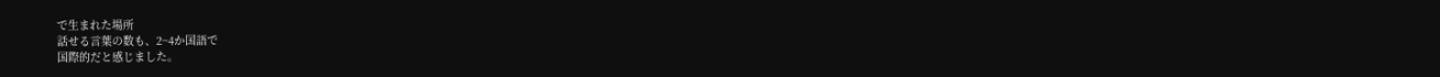で生まれた場所
話せる言葉の数も、2~4か国語で
国際的だと感じました。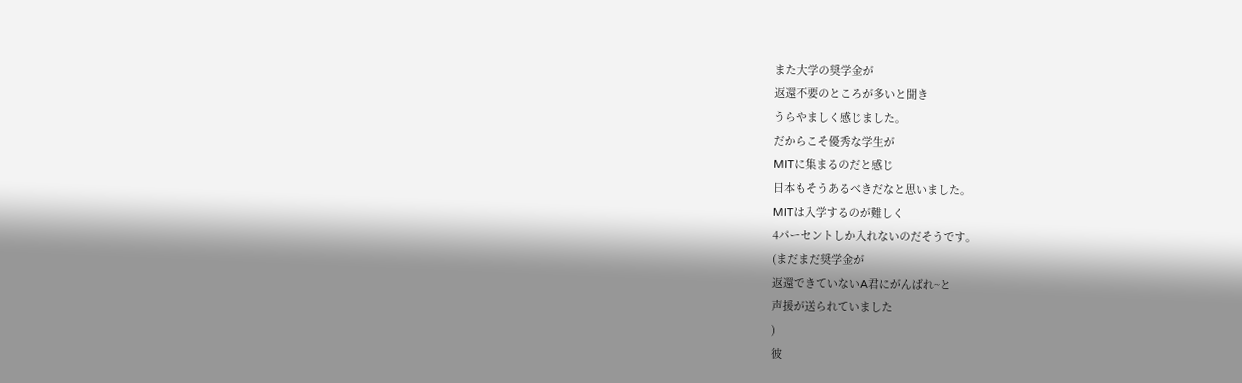また大学の奨学金が
返還不要のところが多いと聞き
うらやましく感じました。
だからこそ優秀な学生が
MITに集まるのだと感じ
日本もそうあるべきだなと思いました。
MITは入学するのが難しく
4パーセントしか入れないのだそうです。
(まだまだ奨学金が
返還できていないA君にがんばれ~と
声援が送られていました
)
彼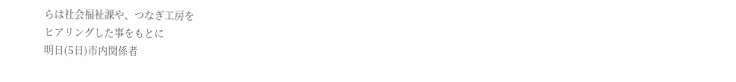らは社会福祉課や、つなぎ工房を
ヒアリングした事をもとに
明日(5日)市内関係者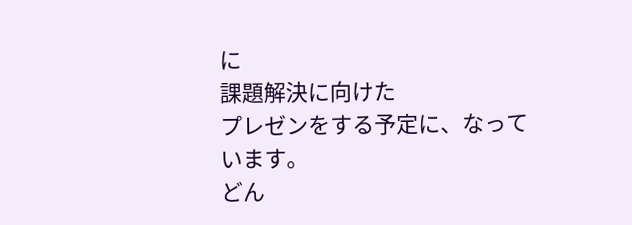に
課題解決に向けた
プレゼンをする予定に、なっています。
どん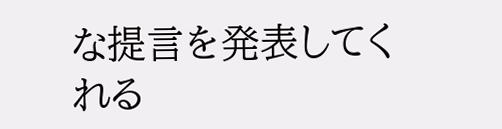な提言を発表してくれる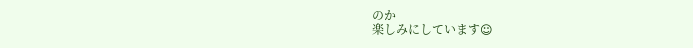のか
楽しみにしています☺